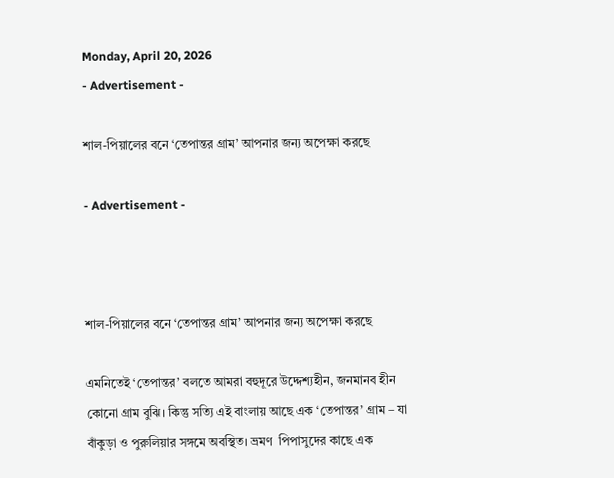Monday, April 20, 2026
- Advertisement -

শাল-পিয়ালের বনে ‘তেপান্তর গ্রাম’ আপনার জন্য অপেক্ষা করছে

- Advertisement -



শাল-পিয়ালের বনে ‘তেপান্তর গ্রাম’ আপনার জন্য অপেক্ষা করছে

এমনিতেই ‘তেপান্তর’ বলতে আমরা বহুদূরে উদ্দেশ্যহীন, জনমানব হীন কোনো গ্রাম বুঝি। কিন্তু সত্যি এই বাংলায় আছে এক ‘তেপান্তর’ গ্রাম – যা বাঁকুড়া ও পুরুলিয়ার সঙ্গমে অবস্থিত। ভ্রমণ  পিপাসুদের কাছে এক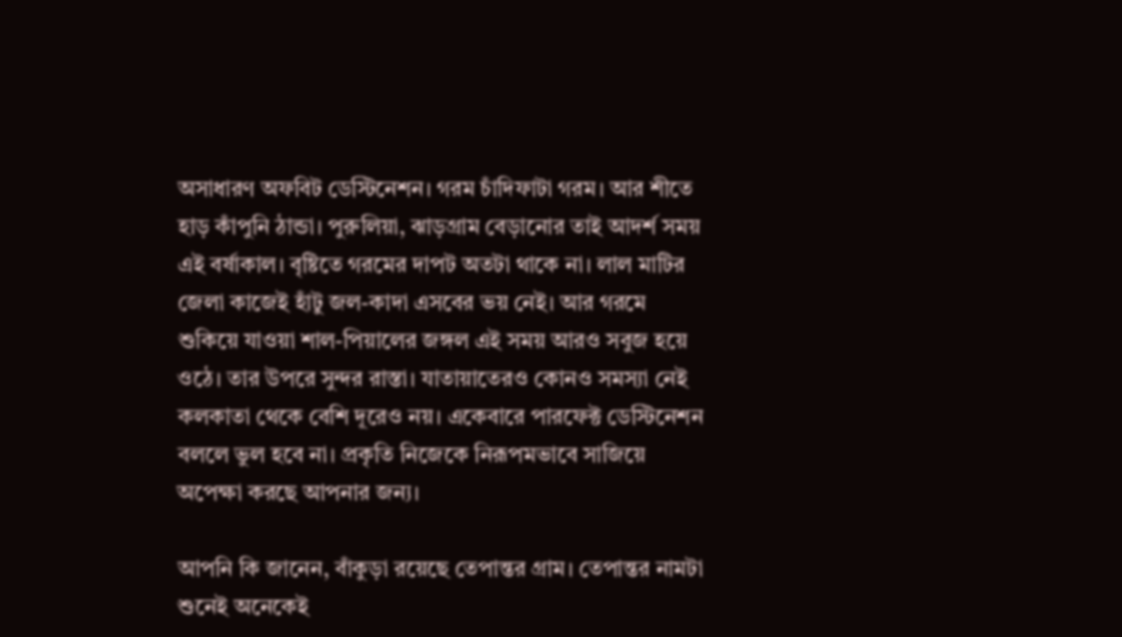অসাধারণ অফবিট ডেস্টিনেশন। গরম চাঁদিফাটা গরম। আর শীতে হাড় কাঁপুনি ঠান্ডা। পুরুলিয়া, ঝাড়গ্রাম বেড়ানোর তাই আদর্শ সময় এই বর্ষাকাল। বৃষ্টিতে গরমের দাপট অতটা থাকে না। লাল মাটির জেলা কাজেই হাঁটু জল-কাদা এসবের ভয় নেই। আর গরমে শুকিয়ে যাওয়া শাল-পিয়ালের জঙ্গল এই সময় আরও সবুজ হয়ে ওঠে। তার উপরে সুন্দর রাস্তা। যাতায়াতেরও কোনও সমস্যা নেই কলকাতা থেকে বেশি দূরেও নয়। একেবারে পারফেক্ট ডেস্টিনেশন বললে ভুল হবে না। প্রকৃতি নিজেকে নিরূপমভাবে সাজিয়ে অপেক্ষা করছে আপনার জন্য।

আপনি কি জানেন, বাঁকুড়া রয়েছে তেপান্তর গ্রাম। তেপান্তর নামটা শুনেই অনেকেই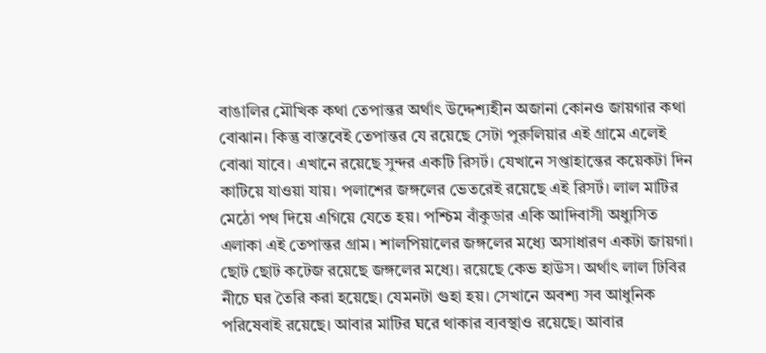বাঙালির মৌখিক কথা তেপান্তর অর্থাৎ উদ্দেশ্যহীন অজানা কোনও জায়গার কথা বোঝান। কিন্তু বাস্তবেই তেপান্তর যে রয়েছে সেটা পুরুলিয়ার এই গ্রামে এলেই বোঝা যাবে। এখানে রয়েছে সুন্দর একটি রিসর্ট। যেখানে সপ্তাহান্তের কয়েকটা দিন কাটিয়ে যাওয়া যায়। পলাশের জঙ্গলের ভেতরেই রয়েছে এই রিসর্ট। লাল মাটির মেঠো পথ দিয়ে এগিয়ে যেতে হয়। পশ্চিম বাঁকুডার একি আদিবাসী অধ্যুসিত এলাকা এই তেপান্তর গ্রাম। শালপিয়ালের জঙ্গলের মধ্যে অসাধারণ একটা জায়গা। ছোট ছোট কটেজ রয়েছে জঙ্গলের মধ্যে। রয়েছে কেভ হাউস। অর্থাৎ লাল ঢিবির নীচে ঘর তৈরি করা হয়েছে। যেমনটা গুহা হয়। সেখানে অবশ্য সব আধুনিক পরিষেবাই রয়েছে। আবার মাটির ঘরে থাকার ব্যবস্থাও রয়েছে। আবার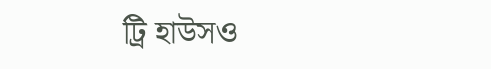ট্রি হাউসও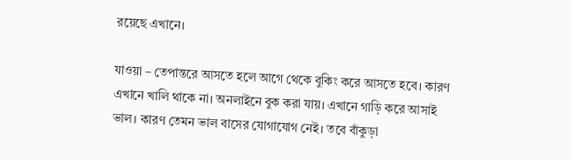রয়েছে এখানে।

যাওয়া – তেপান্তরে আসতে হলে আগে থেকে বুকিং করে আসতে হবে। কারণ এখানে খালি থাকে না। অনলাইনে বুক করা যায়। এখানে গাড়ি করে আসাই ভাল। কারণ তেমন ভাল বাসের যোগাযোগ নেই। তবে বাঁকুড়া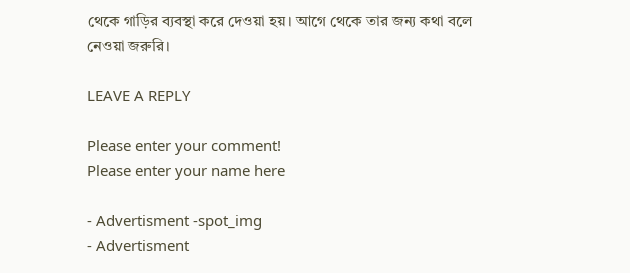থেকে গাড়ির ব্যবস্থা করে দেওয়া হয়। আগে থেকে তার জন্য কথা বলে নেওয়া জরুরি।

LEAVE A REPLY

Please enter your comment!
Please enter your name here

- Advertisment -spot_img
- Advertisment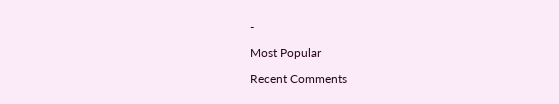-

Most Popular

Recent Comments